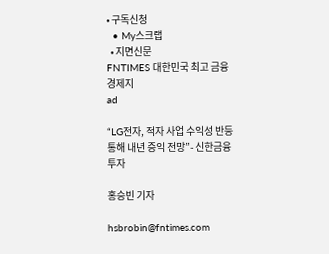• 구독신청
  • My스크랩
  • 지면신문
FNTIMES 대한민국 최고 금융 경제지
ad

“LG전자, 적자 사업 수익성 반등 통해 내년 증익 전망”- 신한금융투자

홍승빈 기자

hsbrobin@fntimes.com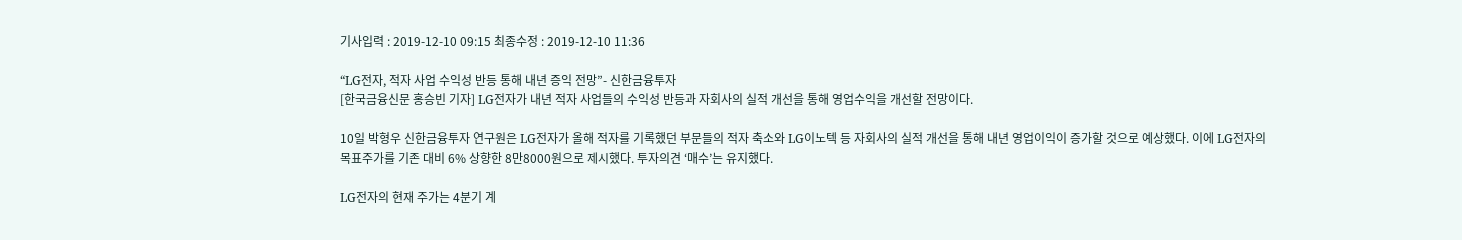기사입력 : 2019-12-10 09:15 최종수정 : 2019-12-10 11:36

“LG전자, 적자 사업 수익성 반등 통해 내년 증익 전망”- 신한금융투자
[한국금융신문 홍승빈 기자] LG전자가 내년 적자 사업들의 수익성 반등과 자회사의 실적 개선을 통해 영업수익을 개선할 전망이다.

10일 박형우 신한금융투자 연구원은 LG전자가 올해 적자를 기록했던 부문들의 적자 축소와 LG이노텍 등 자회사의 실적 개선을 통해 내년 영업이익이 증가할 것으로 예상했다. 이에 LG전자의 목표주가를 기존 대비 6% 상향한 8만8000원으로 제시했다. 투자의견 ‘매수’는 유지했다.

LG전자의 현재 주가는 4분기 계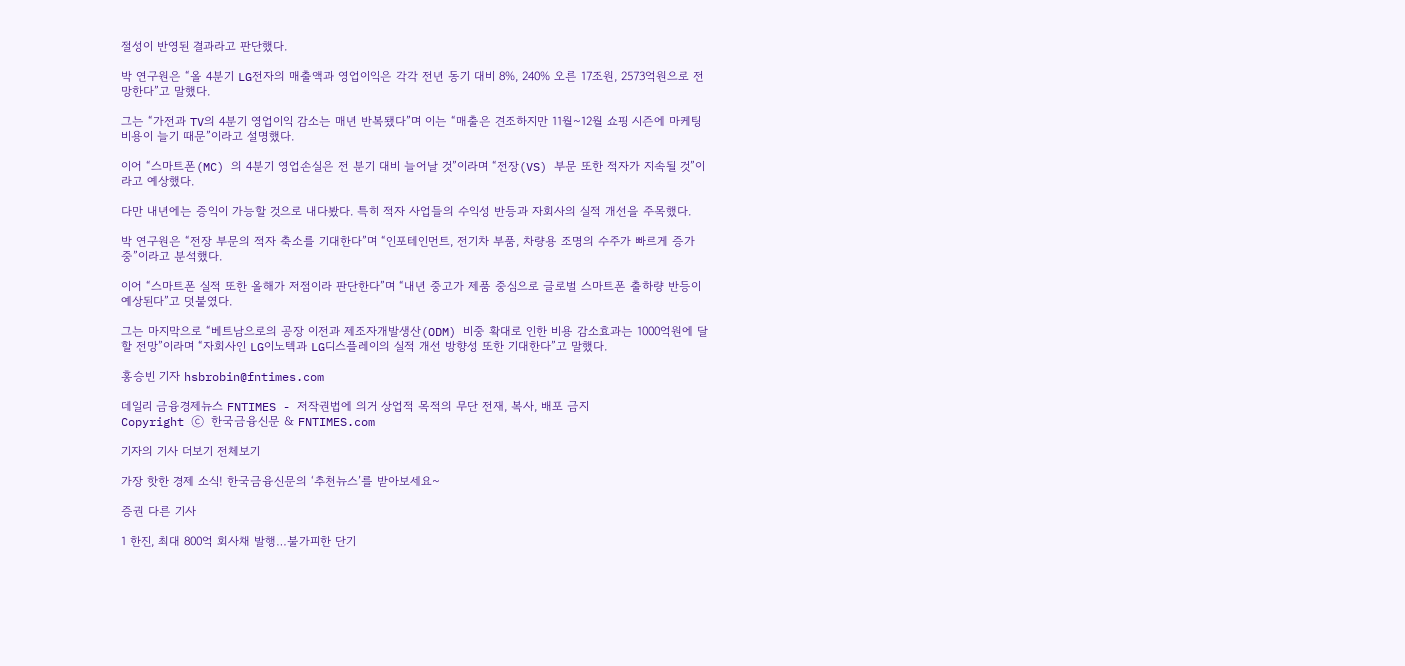절성이 반영된 결과라고 판단했다.

박 연구원은 “올 4분기 LG전자의 매출액과 영업이익은 각각 전년 동기 대비 8%, 240% 오른 17조원, 2573억원으로 전망한다”고 말했다.

그는 “가전과 TV의 4분기 영업이익 감소는 매년 반복됐다”며 이는 “매출은 견조하지만 11월~12월 쇼핑 시즌에 마케팅 비용이 늘기 때문”이라고 설명했다.

이어 “스마트폰(MC) 의 4분기 영업손실은 전 분기 대비 늘어날 것”이라며 “전장(VS) 부문 또한 적자가 지속될 것”이라고 예상했다.

다만 내년에는 증익이 가능할 것으로 내다봤다. 특히 적자 사업들의 수익성 반등과 자회사의 실적 개선을 주목했다.

박 연구원은 “전장 부문의 적자 축소를 기대한다”며 “인포테인먼트, 전기차 부품, 차량용 조명의 수주가 빠르게 증가 중”이라고 분석했다.

이어 “스마트폰 실적 또한 올해가 저점이라 판단한다”며 “내년 중고가 제품 중심으로 글로벌 스마트폰 출하량 반등이 예상된다”고 덧붙였다.

그는 마지막으로 “베트남으로의 공장 이전과 제조자개발생산(ODM) 비중 확대로 인한 비용 감소효과는 1000억원에 달할 전망”이라며 “자회사인 LG이노텍과 LG디스플레이의 실적 개선 방향성 또한 기대한다”고 말했다.

홍승빈 기자 hsbrobin@fntimes.com

데일리 금융경제뉴스 FNTIMES - 저작권법에 의거 상업적 목적의 무단 전재, 복사, 배포 금지
Copyright ⓒ 한국금융신문 & FNTIMES.com

기자의 기사 더보기 전체보기

가장 핫한 경제 소식! 한국금융신문의 ‘추천뉴스’를 받아보세요~

증권 다른 기사

1 한진, 최대 800억 회사채 발행…불가피한 단기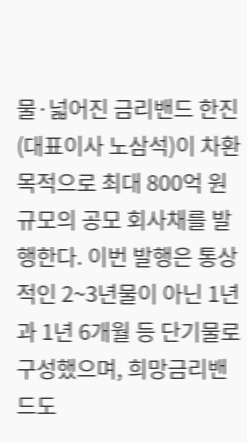물·넓어진 금리밴드 한진(대표이사 노삼석)이 차환 목적으로 최대 800억 원 규모의 공모 회사채를 발행한다. 이번 발행은 통상적인 2~3년물이 아닌 1년과 1년 6개월 등 단기물로 구성했으며, 희망금리밴드도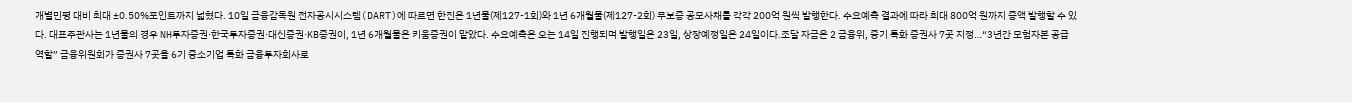개별민평 대비 최대 ±0.50%포인트까지 넓혔다. 10일 금융감독원 전자공시시스템(DART)에 따르면 한진은 1년물(제127-1회)와 1년 6개월물(제127-2회) 무보증 공모사채를 각각 200억 원씩 발행한다. 수요예측 결과에 따라 최대 800억 원까지 증액 발행할 수 있다. 대표주관사는 1년물의 경우 NH투자증권·한국투자증권·대신증권·KB증권이, 1년 6개월물은 키움증권이 맡았다. 수요예측은 오는 14일 진행되며 발행일은 23일, 상장예정일은 24일이다.조달 자금은 2 금융위, 중기 특화 증권사 7곳 지정…“3년간 모험자본 공급 역할” 금융위원회가 증권사 7곳을 6기 중소기업 특화 금융투자회사로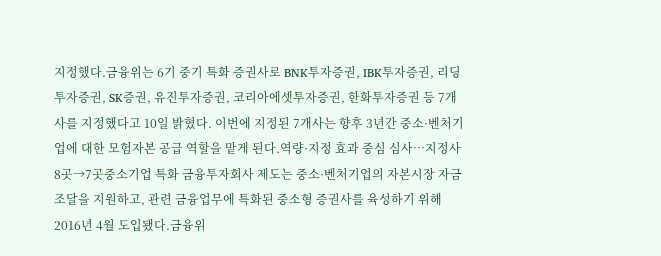지정했다.금융위는 6기 중기 특화 증권사로 BNK투자증권, IBK투자증권, 리딩투자증권, SK증권, 유진투자증권, 코리아에셋투자증권, 한화투자증권 등 7개사를 지정했다고 10일 밝혔다. 이번에 지정된 7개사는 향후 3년간 중소·벤처기업에 대한 모험자본 공급 역할을 맡게 된다.역량·지정 효과 중심 심사…지정사 8곳→7곳중소기업 특화 금융투자회사 제도는 중소·벤처기업의 자본시장 자금조달을 지원하고, 관련 금융업무에 특화된 중소형 증권사를 육성하기 위해 2016년 4월 도입됐다.금융위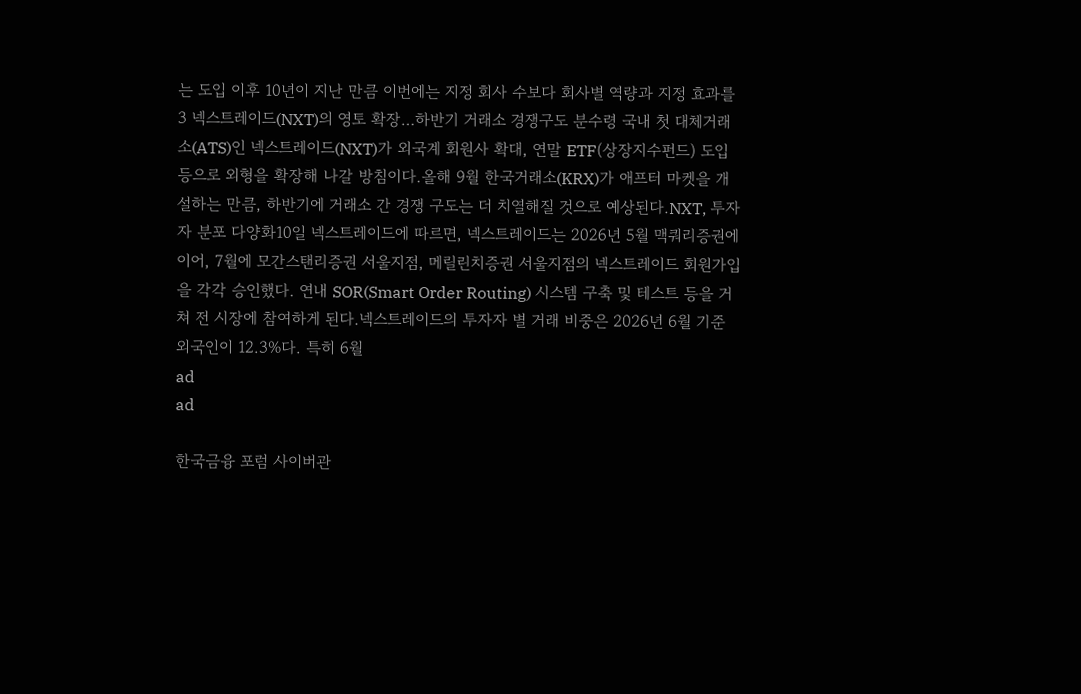는 도입 이후 10년이 지난 만큼 이번에는 지정 회사 수보다 회사별 역량과 지정 효과를 3 넥스트레이드(NXT)의 영토 확장…하반기 거래소 경쟁구도 분수령 국내 첫 대체거래소(ATS)인 넥스트레이드(NXT)가 외국계 회원사 확대, 연말 ETF(상장지수펀드) 도입 등으로 외형을 확장해 나갈 방침이다.올해 9월 한국거래소(KRX)가 애프터 마켓을 개설하는 만큼, 하반기에 거래소 간 경쟁 구도는 더 치열해질 것으로 예상된다.NXT, 투자자 분포 다양화10일 넥스트레이드에 따르면, 넥스트레이드는 2026년 5월 맥쿼리증권에 이어, 7월에 모간스탠리증권 서울지점, 메릴린치증권 서울지점의 넥스트레이드 회원가입을 각각 승인했다. 연내 SOR(Smart Order Routing) 시스템 구축 및 테스트 등을 거쳐 전 시장에 참여하게 된다.넥스트레이드의 투자자 별 거래 비중은 2026년 6월 기준 외국인이 12.3%다. 특히 6월
ad
ad

한국금융 포럼 사이버관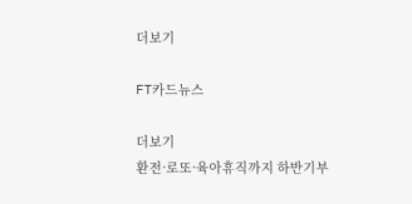더보기

FT카드뉴스

더보기
환전·로또·육아휴직까지 하반기부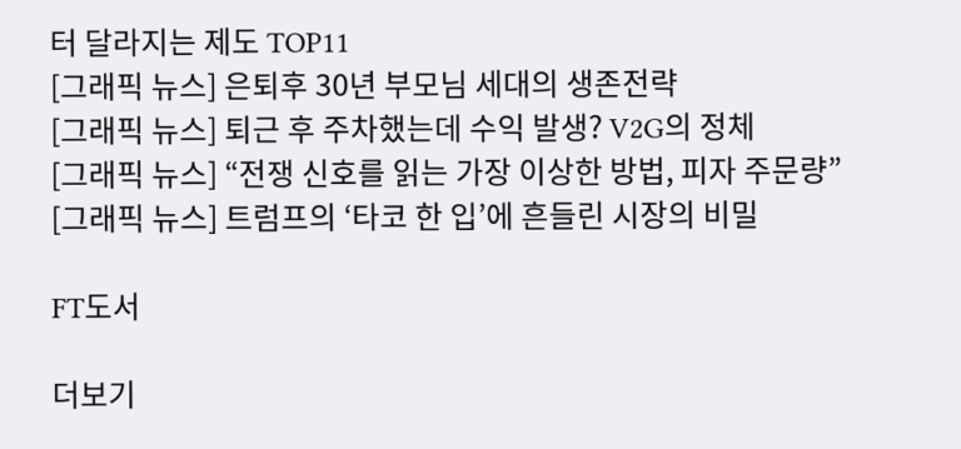터 달라지는 제도 TOP11
[그래픽 뉴스] 은퇴후 30년 부모님 세대의 생존전략
[그래픽 뉴스] 퇴근 후 주차했는데 수익 발생? V2G의 정체
[그래픽 뉴스] “전쟁 신호를 읽는 가장 이상한 방법, 피자 주문량”
[그래픽 뉴스] 트럼프의 ‘타코 한 입’에 흔들린 시장의 비밀

FT도서

더보기